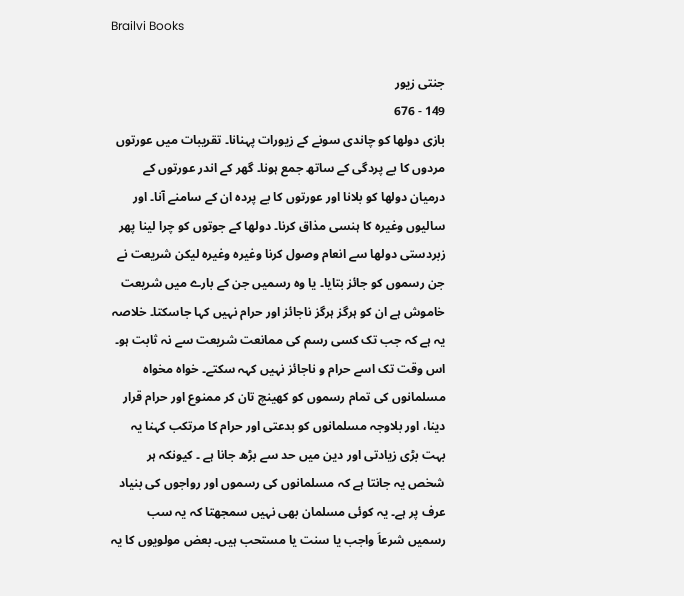Brailvi Books

جنتی زیور
149 - 676
بازی دولھا کو چاندی سونے کے زیورات پہنانا۔ تقریبات میں عورتوں مردوں کا بے پردگی کے ساتھ جمع ہونا۔ گھر کے اندر عورتوں کے درمیان دولھا کو بلانا اور عورتوں کا بے پردہ ان کے سامنے آنا۔ اور سالیوں وغیرہ کا ہنسی مذاق کرنا۔ دولھا کے جوتوں کو چرا لینا پھر زبردستی دولھا سے انعام وصول کرنا وغیرہ وغیرہ لیکن شریعت نے جن رسموں کو جائز بتایا۔ یا وہ رسمیں جن کے بارے میں شریعت خاموش ہے ان کو ہرگز ہرگز ناجائز اور حرام نہیں کہا جاسکتا۔ خلاصہ یہ ہے کہ جب تک کسی رسم کی ممانعت شریعت سے نہ ثابت ہو۔ اس وقت تک اسے حرام و ناجائز نہیں کہہ سکتے۔ خواہ مخواہ مسلمانوں کی تمام رسموں کو کھینچ تان کر ممنوع اور حرام قرار دینا، اور بلاوجہ مسلمانوں کو بدعتی اور حرام کا مرتکب کہنا یہ بہت بڑی زیادتی اور دین میں حد سے بڑھ جانا ہے ۔ کیونکہ ہر شخص یہ جانتا ہے کہ مسلمانوں کی رسموں اور رواجوں کی بنیاد عرف پر ہے۔ یہ کوئی مسلمان بھی نہیں سمجھتا کہ یہ سب رسمیں شرعاَ واجب یا سنت یا مستحب ہیں۔ بعض مولویوں کا یہ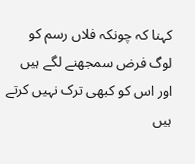کہنا کہ چونکہ فلاں رسم کو لوگ فرض سمجھنے لگے ہیں اور اس کو کبھی ترک نہیں کرتے ہیں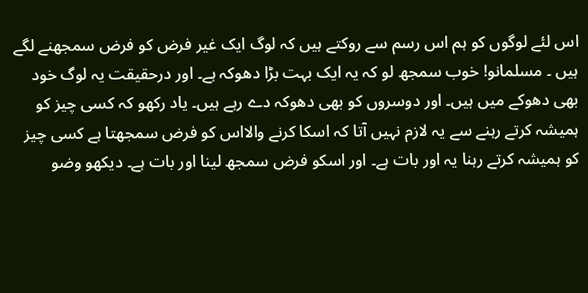اس لئے لوگوں کو ہم اس رسم سے روکتے ہیں کہ لوگ ایک غیر فرض کو فرض سمجھنے لگے ہیں ۔ مسلمانو! خوب سمجھ لو کہ یہ ایک بہت بڑا دھوکہ ہے۔ اور درحقیقت یہ لوگ خود بھی دھوکے میں ہیں۔ اور دوسروں کو بھی دھوکہ دے رہے ہیں۔ یاد رکھو کہ کسی چیز کو ہمیشہ کرتے رہنے سے یہ لازم نہیں آتا کہ اسکا کرنے والااس کو فرض سمجھتا ہے کسی چیز کو ہمیشہ کرتے رہنا یہ اور بات ہے۔ اور اسکو فرض سمجھ لینا اور بات ہے۔ دیکھو وضو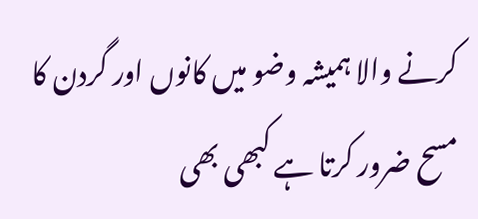کرنے والا ہمیشہ وضو میں کانوں اور گردن کا مسح ضرور کرتا ہے کبھی بھی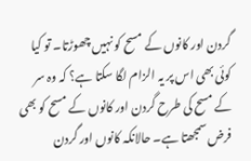گردن اور کانوں کے مسح کو نہیں چھوڑتا۔ تو کیا کوئی بھی اس پر یہ الزام لگا سکتا ہے؟ کہ وہ سر کے مسح کی طرح گردن اور کانوں کے مسح کو بھی فرض سمجھتا ہے۔ حالانکہ کانوں اور گردن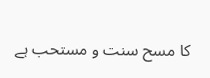کا مسح سنت و مستحب ہے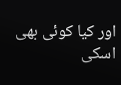اور کیا کوئی بھی اسکی